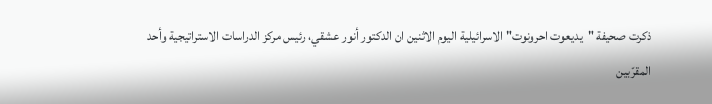ذكرت صحيفة "يديعوت احرونوت" الاسرائيلية اليوم الاثنين ان الدكتور أنور عشقي، رئيس مركز الدراسات الاستراتيجية وأحد المقرّبين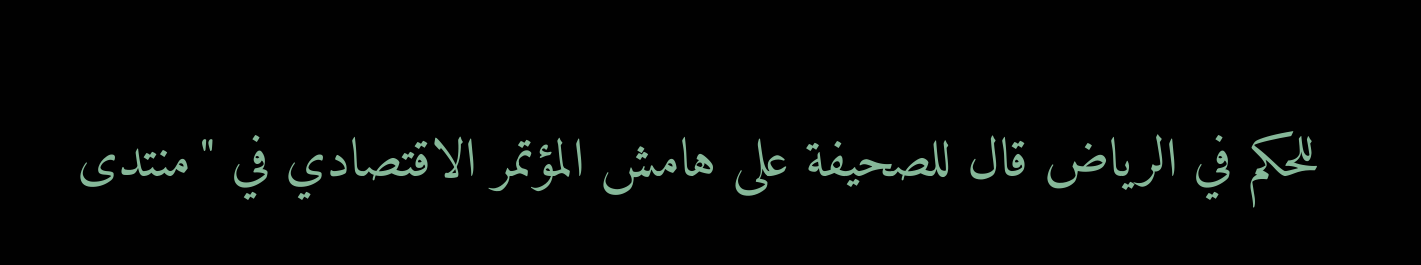للحكم في الرياض قال للصحيفة على هامش المؤتمر الاقتصادي في "منتدى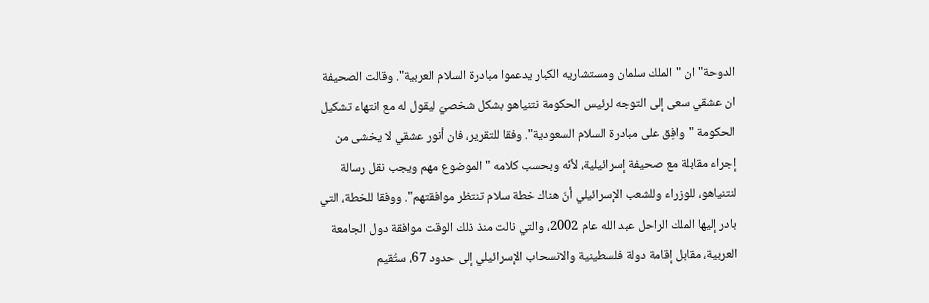الدوحة" ان "الملك سلمان ومستشاريه الكبار يدعموا مبادرة السلام العربية". وقالت الصحيفة ان عشقي سعى إلى التوجه لرئيس الحكومة نتنياهو بشكل شخصيّ ليقول له مع انتهاء تشكيل الحكومة "وافِق على مبادرة السلام السعودية". وفقا للتقرير، فان أنور عشقي لا يخشى من إجراء مقابلة مع صحيفة إسرائيلية، لأنّه وبحسب كلامه "الموضوع مهم ويجب نقل رسالة لنتنياهو، للوزراء وللشعب الإسرائيلي أنّ هناك خطة سلام تنتظر موافقتهم". ووفقا للخطة، التي بادر إليها الملك الراحل عبد الله عام 2002، والتي نالت منذ ذلك الوقت موافقة دول الجامعة العربية، مقابل إقامة دولة فلسطينية والانسحاب الإسرائيلي إلى حدود 67، ستُقيم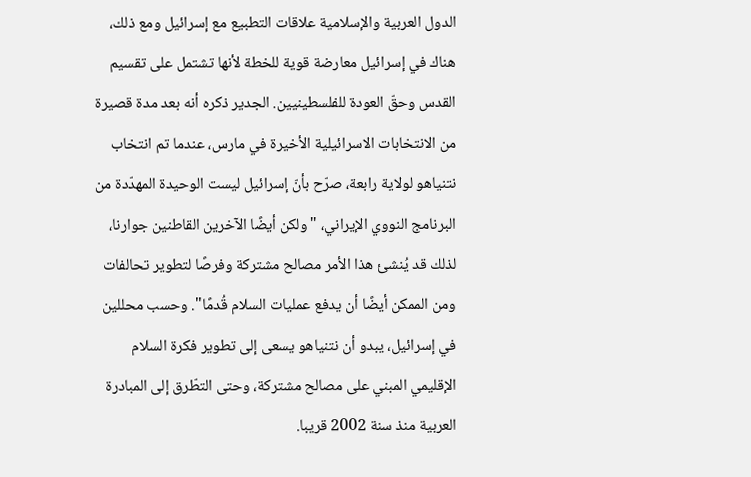الدول العربية والإسلامية علاقات التطبيع مع إسرائيل ومع ذلك، هناك في إسرائيل معارضة قوية للخطة لأنها تشتمل على تقسيم القدس وحقّ العودة للفلسطينيين. الجدير ذكره أنه بعد مدة قصيرة من الانتخابات الاسرائيلية الأخيرة في مارس، عندما تم انتخاب نتنياهو لولاية رابعة، صرّح بأنّ إسرائيل ليست الوحيدة المهدّدة من البرنامج النووي الإيراني، "ولكن أيضًا الآخرين القاطنين جوارنا، لذلك قد يُنشئ هذا الأمر مصالح مشتركة وفرصًا لتطوير تحالفات ومن الممكن أيضًا أن يدفع عمليات السلام قُدمًا". وحسب محللين في إسرائيل، يبدو أن نتنياهو يسعى إلى تطوير فكرة السلام الإقليمي المبني على مصالح مشتركة، وحتى التطّرق إلى المبادرة العربية منذ سنة 2002 قريبا.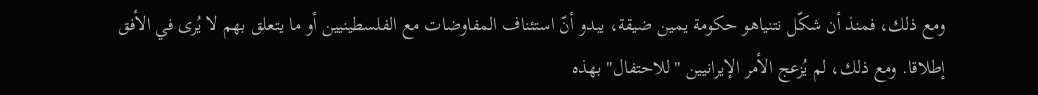ومع ذلك، فمنذ أن شكّل نتنياهو حكومة يمين ضيقة، يبدو أنّ استئناف المفاوضات مع الفلسطينيين أو ما يتعلق بهم لا يُرى في الأفق إطلاقا. ومع ذلك، لم يُزعج الأمر الإيرانيين "للاحتفال" بهذه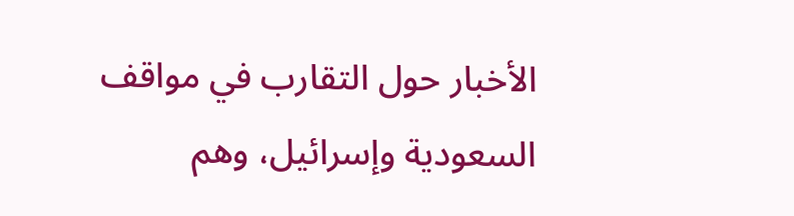الأخبار حول التقارب في مواقف السعودية وإسرائيل، وهم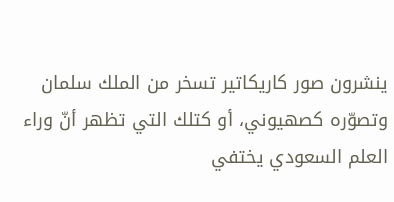ينشرون صور كاريكاتير تسخر من الملك سلمان وتصوّره كصهيوني، أو كتلك التي تظهر أنّ وراء العلم السعودي يختفي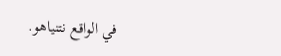في الواقع نتنياهو.